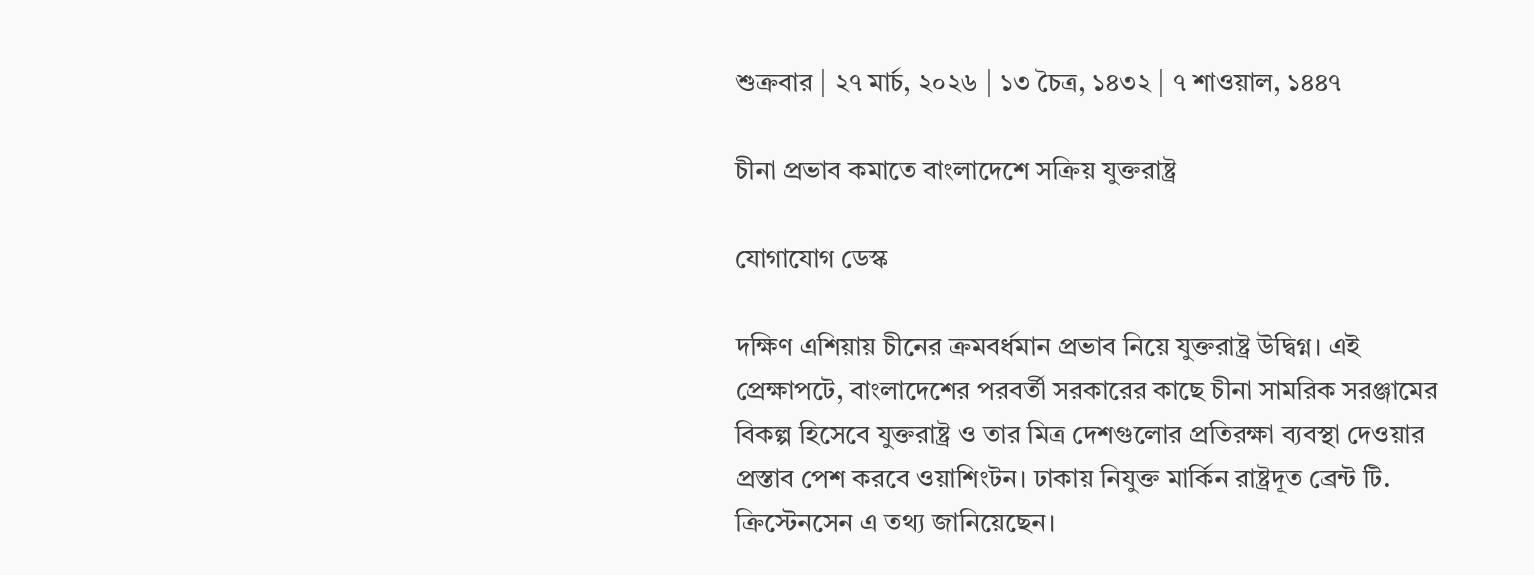শুক্রবার | ২৭ মার্চ, ২০২৬ | ১৩ চৈত্র, ১৪৩২ | ৭ শাওয়াল, ১৪৪৭

চীনা প্রভাব কমাতে বাংলাদেশে সক্রিয় যুক্তরাষ্ট্র

যোগাযোগ ডেস্ক

দক্ষিণ এশিয়ায় চীনের ক্রমবর্ধমান প্রভাব নিয়ে যুক্তরাষ্ট্র উদ্বিগ্ন। এই প্রেক্ষাপটে, বাংলাদেশের পরবর্তী সরকারের কাছে চীনা সামরিক সরঞ্জামের বিকল্প হিসেবে যুক্তরাষ্ট্র ও তার মিত্র দেশগুলোর প্রতিরক্ষা ব্যবস্থা দেওয়ার প্রস্তাব পেশ করবে ওয়াশিংটন। ঢাকায় নিযুক্ত মার্কিন রাষ্ট্রদূত ব্রেন্ট টি. ক্রিস্টেনসেন এ তথ্য জানিয়েছেন।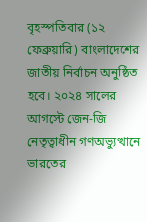বৃহস্পতিবার (১২ ফেব্রুয়ারি) বাংলাদেশের জাতীয় নির্বাচন অনুষ্ঠিত হবে। ২০২৪ সালের আগস্টে জেন-জি নেতৃত্বাধীন গণঅভ্যুত্থানে ভারতের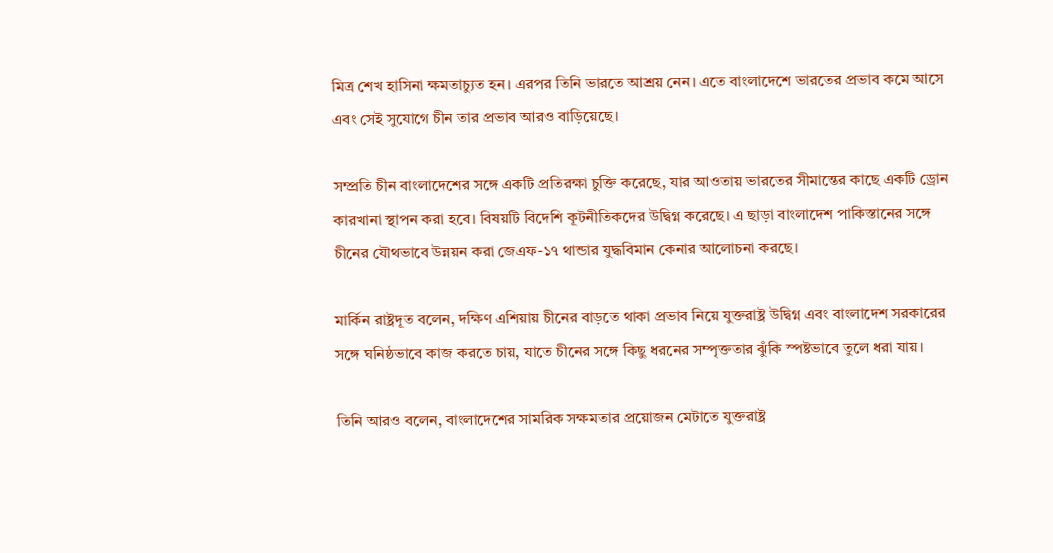মিত্র শেখ হাসিনা ক্ষমতাচ্যুত হন। এরপর তিনি ভারতে আশ্রয় নেন। এতে বাংলাদেশে ভারতের প্রভাব কমে আসে এবং সেই সুযোগে চীন তার প্রভাব আরও বাড়িয়েছে।

সম্প্রতি চীন বাংলাদেশের সঙ্গে একটি প্রতিরক্ষা চুক্তি করেছে, যার আওতায় ভারতের সীমান্তের কাছে একটি ড্রোন কারখানা স্থাপন করা হবে। বিষয়টি বিদেশি কূটনীতিকদের উদ্বিগ্ন করেছে। এ ছাড়া বাংলাদেশ পাকিস্তানের সঙ্গে চীনের যৌথভাবে উন্নয়ন করা জেএফ-১৭ থান্ডার যুদ্ধবিমান কেনার আলোচনা করছে।

মার্কিন রাষ্ট্রদূত বলেন, দক্ষিণ এশিয়ায় চীনের বাড়তে থাকা প্রভাব নিয়ে যুক্তরাষ্ট্র উদ্বিগ্ন এবং বাংলাদেশ সরকারের সঙ্গে ঘনিষ্ঠভাবে কাজ করতে চায়, যাতে চীনের সঙ্গে কিছু ধরনের সম্পৃক্ততার ঝুঁকি স্পষ্টভাবে তুলে ধরা যায়।

তিনি আরও বলেন, বাংলাদেশের সামরিক সক্ষমতার প্রয়োজন মেটাতে যুক্তরাষ্ট্র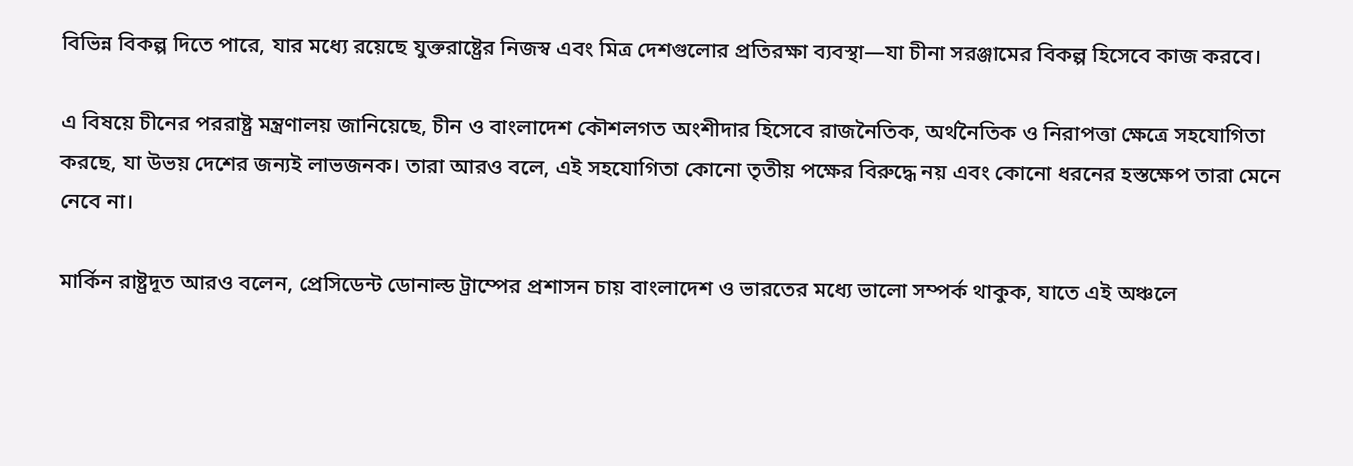বিভিন্ন বিকল্প দিতে পারে, যার মধ্যে রয়েছে যুক্তরাষ্ট্রের নিজস্ব এবং মিত্র দেশগুলোর প্রতিরক্ষা ব্যবস্থা—যা চীনা সরঞ্জামের বিকল্প হিসেবে কাজ করবে।

এ বিষয়ে চীনের পররাষ্ট্র মন্ত্রণালয় জানিয়েছে, চীন ও বাংলাদেশ কৌশলগত অংশীদার হিসেবে রাজনৈতিক, অর্থনৈতিক ও নিরাপত্তা ক্ষেত্রে সহযোগিতা করছে, যা উভয় দেশের জন্যই লাভজনক। তারা আরও বলে, এই সহযোগিতা কোনো তৃতীয় পক্ষের বিরুদ্ধে নয় এবং কোনো ধরনের হস্তক্ষেপ তারা মেনে নেবে না।

মার্কিন রাষ্ট্রদূত আরও বলেন, প্রেসিডেন্ট ডোনাল্ড ট্রাম্পের প্রশাসন চায় বাংলাদেশ ও ভারতের মধ্যে ভালো সম্পর্ক থাকুক, যাতে এই অঞ্চলে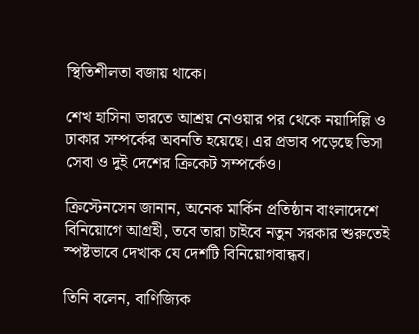স্থিতিশীলতা বজায় থাকে।

শেখ হাসিনা ভারতে আশ্রয় নেওয়ার পর থেকে নয়াদিল্লি ও ঢাকার সম্পর্কের অবনতি হয়েছে। এর প্রভাব পড়েছে ভিসা সেবা ও দুই দেশের ক্রিকেট সম্পর্কেও।

ক্রিস্টেনসেন জানান, অনেক মার্কিন প্রতিষ্ঠান বাংলাদেশে বিনিয়োগে আগ্রহী, তবে তারা চাইবে নতুন সরকার শুরুতেই স্পষ্টভাবে দেখাক যে দেশটি বিনিয়োগবান্ধব।

তিনি বলেন, বাণিজ্যিক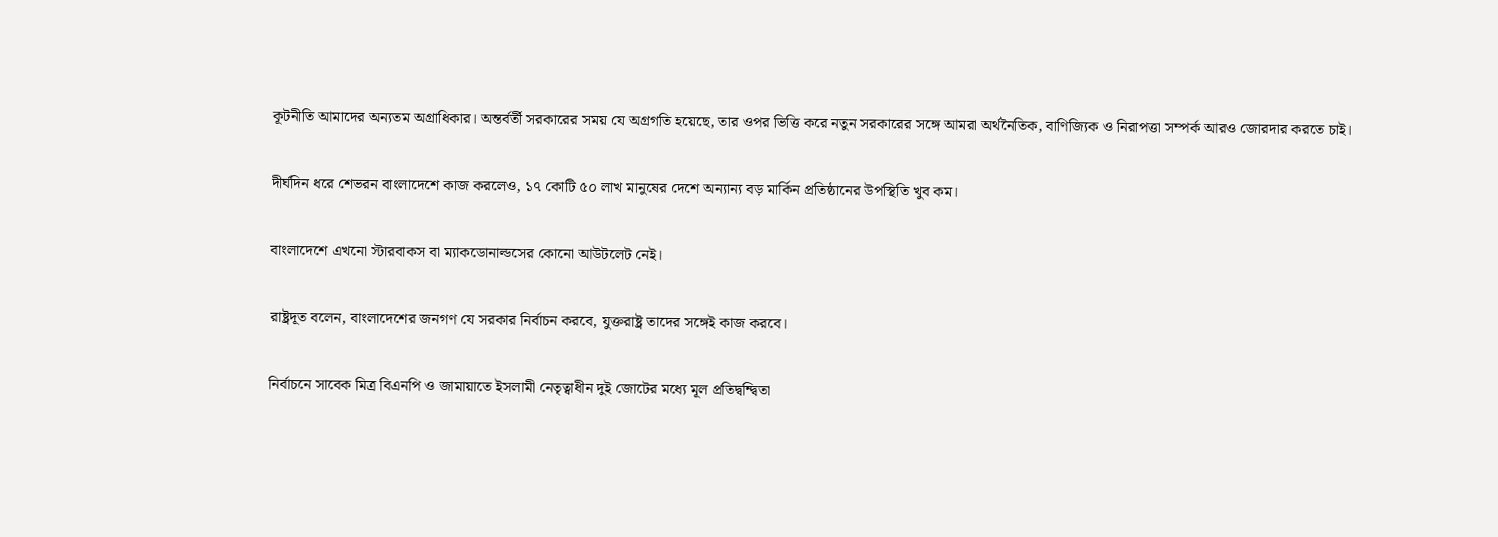কূটনীতি আমাদের অন্যতম অগ্রাধিকার। অন্তর্বর্তী সরকারের সময় যে অগ্রগতি হয়েছে, তার ওপর ভিত্তি করে নতুন সরকারের সঙ্গে আমরা অর্থনৈতিক, বাণিজ্যিক ও নিরাপত্তা সম্পর্ক আরও জোরদার করতে চাই।

দীর্ঘদিন ধরে শেভরন বাংলাদেশে কাজ করলেও, ১৭ কোটি ৫০ লাখ মানুষের দেশে অন্যান্য বড় মার্কিন প্রতিষ্ঠানের উপস্থিতি খুব কম।

বাংলাদেশে এখনো স্টারবাকস বা ম্যাকডোনাল্ডসের কোনো আউটলেট নেই।

রাষ্ট্রদূত বলেন, বাংলাদেশের জনগণ যে সরকার নির্বাচন করবে, যুক্তরাষ্ট্র তাদের সঙ্গেই কাজ করবে।

নির্বাচনে সাবেক মিত্র বিএনপি ও জামায়াতে ইসলামী নেতৃত্বাধীন দুই জোটের মধ্যে মূল প্রতিদ্বন্দ্বিতা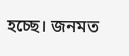হচ্ছে। জনমত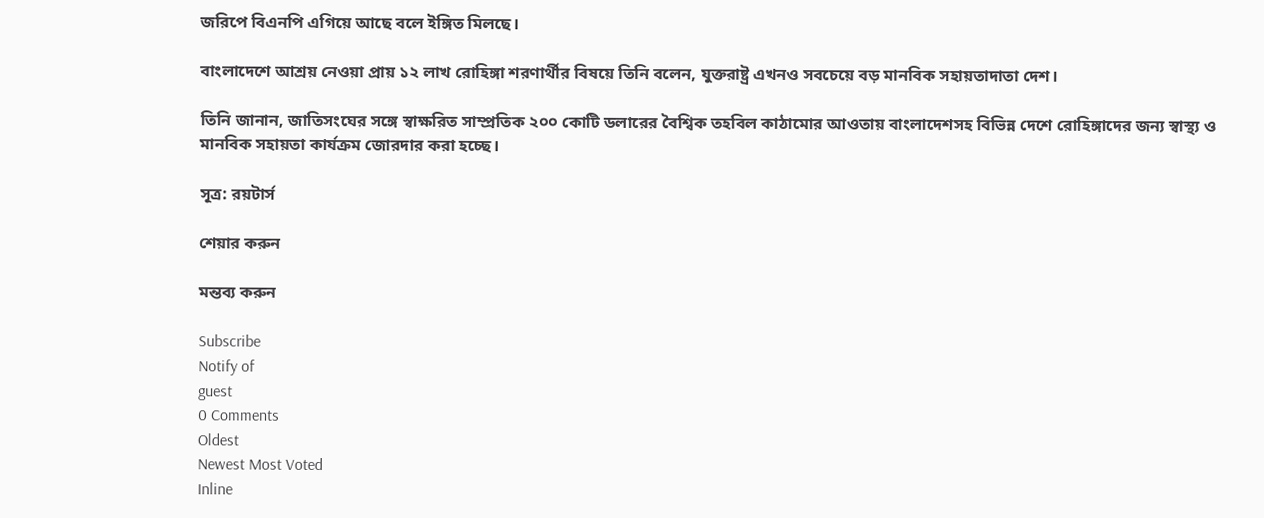জরিপে বিএনপি এগিয়ে আছে বলে ইঙ্গিত মিলছে।

বাংলাদেশে আশ্রয় নেওয়া প্রায় ১২ লাখ রোহিঙ্গা শরণার্থীর বিষয়ে তিনি বলেন, যুক্তরাষ্ট্র এখনও সবচেয়ে বড় মানবিক সহায়তাদাতা দেশ।

তিনি জানান, জাতিসংঘের সঙ্গে স্বাক্ষরিত সাম্প্রতিক ২০০ কোটি ডলারের বৈশ্বিক তহবিল কাঠামোর আওতায় বাংলাদেশসহ বিভিন্ন দেশে রোহিঙ্গাদের জন্য স্বাস্থ্য ও মানবিক সহায়তা কার্যক্রম জোরদার করা হচ্ছে।

সূত্র: রয়টার্স

শেয়ার করুন

মন্তব্য করুন

Subscribe
Notify of
guest
0 Comments
Oldest
Newest Most Voted
Inline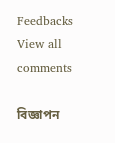Feedbacks
View all comments

বিজ্ঞাপন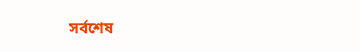সর্বশেষ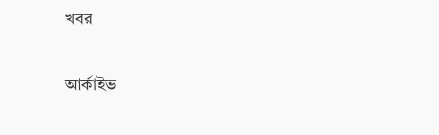খবর

আর্কাইভ